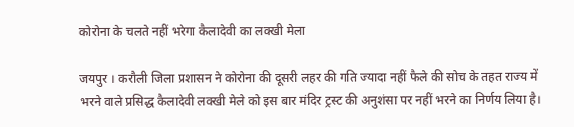कोरोना के चलते नहीं भरेगा कैलादेवी का लक्खी मेला

जयपुर । करौली जिला प्रशासन ने कोरोना की दूसरी लहर की गति ज्यादा नहीं फैले की सोच के तहत राज्य में भरने वाले प्रसिद्ध कैलादेवी लक्खी मेले को इस बार मंदिर ट्रस्ट की अनुशंसा पर नहीं भरने का निर्णय लिया है।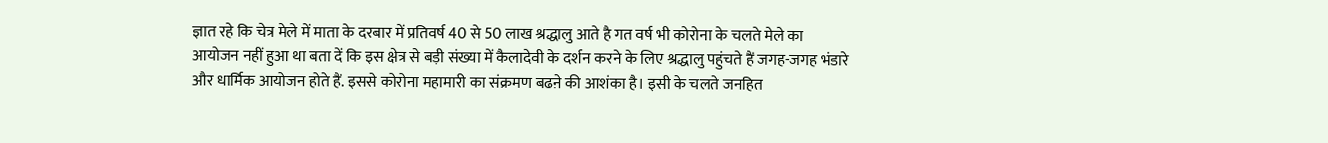ज्ञात रहे कि चेत्र मेले में माता के दरबार में प्रतिवर्ष 40 से 50 लाख श्रद्धालु आते है गत वर्ष भी कोरोना के चलते मेले का आयोजन नहीं हुआ था बता दें कि इस क्षेत्र से बड़ी संख्या में कैलादेवी के दर्शन करने के लिए श्रद्धालु पहुंचते हैं जगह-जगह भंडारे और धार्मिक आयोजन होते हैं. इससे कोरोना महामारी का संक्रमण बढऩे की आशंका है। इसी के चलते जनहित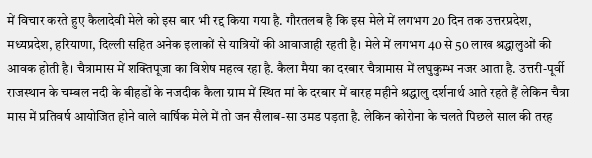में विचार करते हुए कैलादेवी मेले को इस बार भी रद्द किया गया है. गौरतलब है कि इस मेले में लगभग 20 दिन तक उत्तरप्रदेश, मध्यप्रदेश, हरियाणा, दिल्ली सहित अनेक इलाकों से यात्रियों की आवाजाही रहती है। मेले में लगभग 40 से 50 लाख श्रद्धालुओं की आवक होती है। चैत्रामास में शक्तिपूजा का विशेष महत्व रहा है. कैला मैया का दरबार चैत्रामास में लघुकुम्भ नजर आता है. उत्तरी-पूर्वी राजस्थान के चम्बल नदी के बीहडों के नजदीक कैला ग्राम में स्थित मां के दरबार में बारह महीने श्रद्धालु दर्शनार्थ आते रहते हैं लेकिन चैत्रा मास में प्रतिवर्ष आयोजित होने वाले वार्षिक मेले में तो जन सैलाब-सा उमड पड़ता है. लेकिन कोरोना के चलते पिछले साल की तरह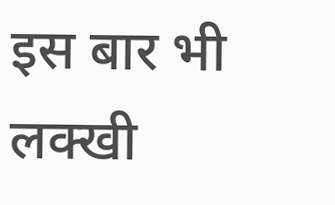इस बार भी लक्खी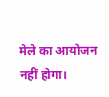मेले का आयोजन नहीं होगा।